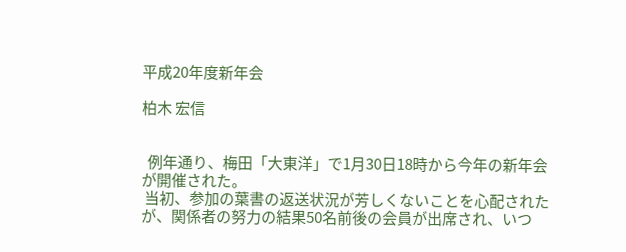平成20年度新年会

柏木 宏信


  例年通り、梅田「大東洋」で1月30日18時から今年の新年会が開催された。
 当初、参加の葉書の返送状況が芳しくないことを心配されたが、関係者の努力の結果50名前後の会員が出席され、いつ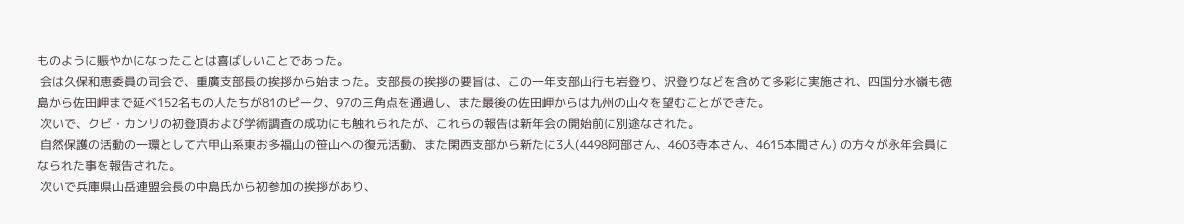ものように賑やかになったことは喜ばしいことであった。
 会は久保和恵委員の司会で、重廣支部長の挨拶から始まった。支部長の挨拶の要旨は、この一年支部山行も岩登り、沢登りなどを含めて多彩に実施され、四国分水嶺も徳島から佐田岬まで延ベ152名もの人たちが81のピーク、97の三角点を通過し、また最後の佐田岬からは九州の山々を望むことができた。
 次いで、クビ・カンリの初登頂および学術調査の成功にも触れられたが、これらの報告は新年会の開始前に別途なされた。
 自然保護の活動の一環として六甲山系東お多福山の笹山への復元活動、また閑西支部から新たに3人(4498阿部さん、4603寺本さん、4615本間さん) の方々が永年会員になられた事を報告された。
 次いで兵庫県山岳連盟会長の中島氏から初参加の挨拶があり、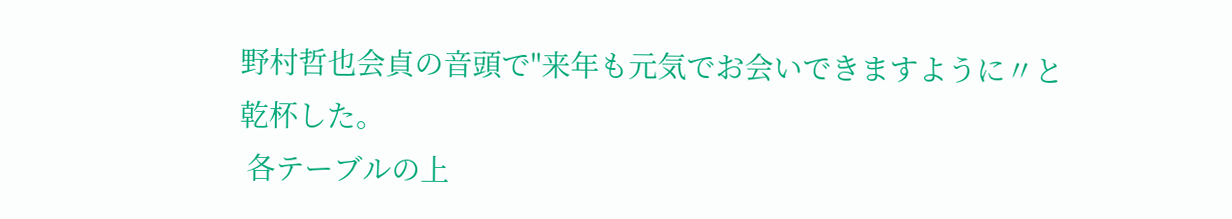野村哲也会貞の音頭で"来年も元気でお会いできますように〃と乾杯した。
 各テーブルの上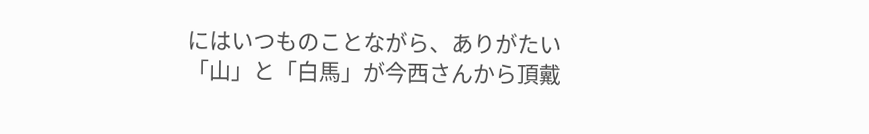にはいつものことながら、ありがたい「山」と「白馬」が今西さんから頂戴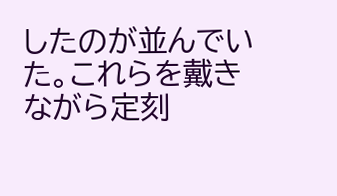したのが並んでいた。これらを戴きながら定刻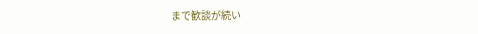まで歓談が続い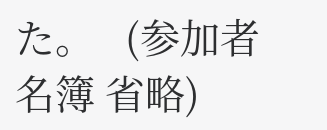た。   (参加者名簿 省略)